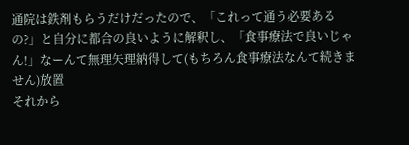通院は鉄剤もらうだけだったので、「これって通う必要あるの?」と自分に都合の良いように解釈し、「食事療法で良いじゃん!」なーんて無理矢理納得して(もちろん食事療法なんて続きません)放置
それから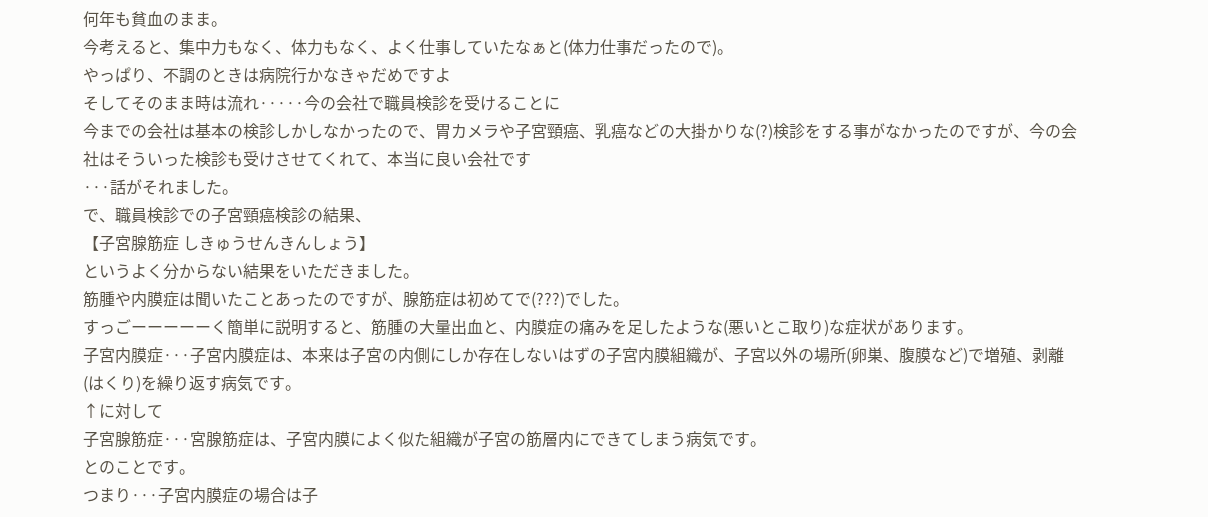何年も貧血のまま。
今考えると、集中力もなく、体力もなく、よく仕事していたなぁと(体力仕事だったので)。
やっぱり、不調のときは病院行かなきゃだめですよ
そしてそのまま時は流れ·····今の会社で職員検診を受けることに
今までの会社は基本の検診しかしなかったので、胃カメラや子宮頸癌、乳癌などの大掛かりな(?)検診をする事がなかったのですが、今の会社はそういった検診も受けさせてくれて、本当に良い会社です
···話がそれました。
で、職員検診での子宮頸癌検診の結果、
【子宮腺筋症 しきゅうせんきんしょう】
というよく分からない結果をいただきました。
筋腫や内膜症は聞いたことあったのですが、腺筋症は初めてで(???)でした。
すっごーーーーーく簡単に説明すると、筋腫の大量出血と、内膜症の痛みを足したような(悪いとこ取り)な症状があります。
子宮内膜症···子宮内膜症は、本来は子宮の内側にしか存在しないはずの子宮内膜組織が、子宮以外の場所(卵巣、腹膜など)で増殖、剥離(はくり)を繰り返す病気です。
↑に対して
子宮腺筋症···宮腺筋症は、子宮内膜によく似た組織が子宮の筋層内にできてしまう病気です。
とのことです。
つまり···子宮内膜症の場合は子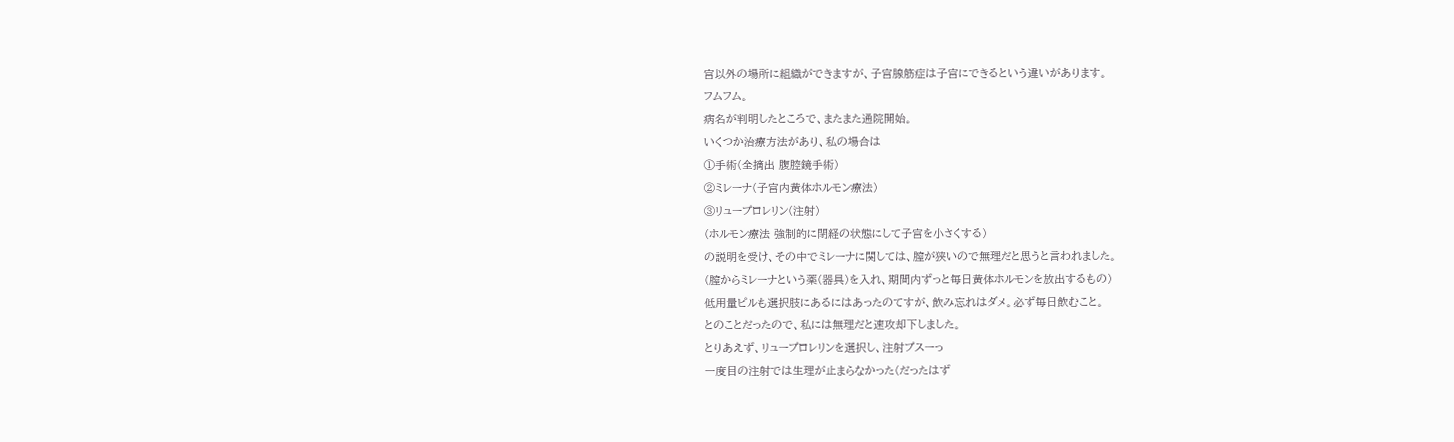宮以外の場所に組織ができますが、子宮腺筋症は子宮にできるという違いがあります。
フムフム。
病名が判明したところで、またまた通院開始。
いくつか治療方法があり、私の場合は
①手術(全摘出 腹腔鏡手術)
②ミレーナ(子宮内黄体ホルモン療法)
③リュープロレリン(注射)
(ホルモン療法 強制的に閉経の状態にして子宮を小さくする)
の説明を受け、その中でミレーナに関しては、膣が狭いので無理だと思うと言われました。
(膣からミレーナという薬(器具)を入れ、期間内ずっと毎日黄体ホルモンを放出するもの)
低用量ピルも選択肢にあるにはあったのてすが、飲み忘れはダメ。必ず毎日飲むこと。
とのことだったので、私には無理だと速攻却下しました。
とりあえず、リュープロレリンを選択し、注射プスーっ
一度目の注射では生理が止まらなかった(だったはず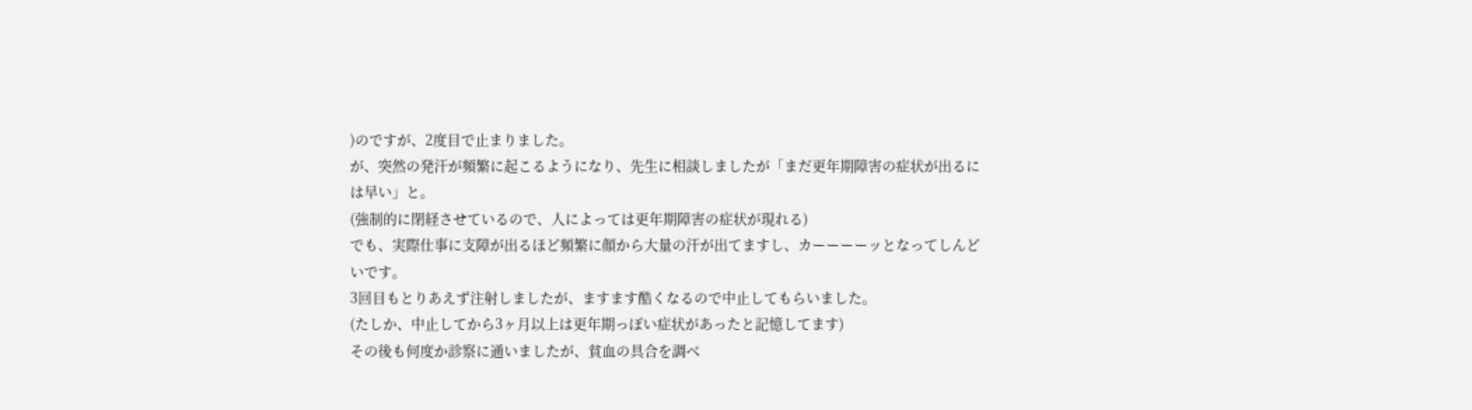)のですが、2度目で止まりました。
が、突然の発汗が頻繁に起こるようになり、先生に相談しましたが「まだ更年期障害の症状が出るには早い」と。
(強制的に閉経させているので、人によっては更年期障害の症状が現れる)
でも、実際仕事に支障が出るほど頻繁に顔から大量の汗が出てますし、カーーーーッとなってしんどいです。
3回目もとりあえず注射しましたが、ますます酷くなるので中止してもらいました。
(たしか、中止してから3ヶ月以上は更年期っぽい症状があったと記憶してます)
その後も何度か診察に通いましたが、貧血の具合を調べ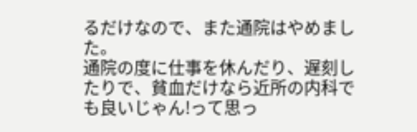るだけなので、また通院はやめました。
通院の度に仕事を休んだり、遅刻したりで、貧血だけなら近所の内科でも良いじゃん!って思っ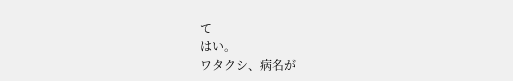て
はい。
ワタクシ、病名が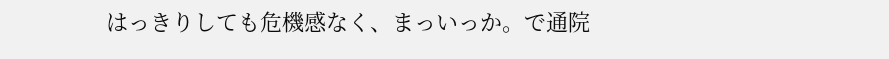はっきりしても危機感なく、まっいっか。で通院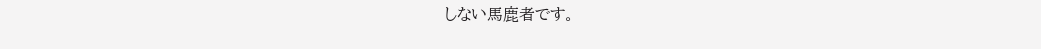しない馬鹿者です。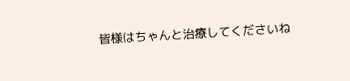皆様はちゃんと治療してくださいね